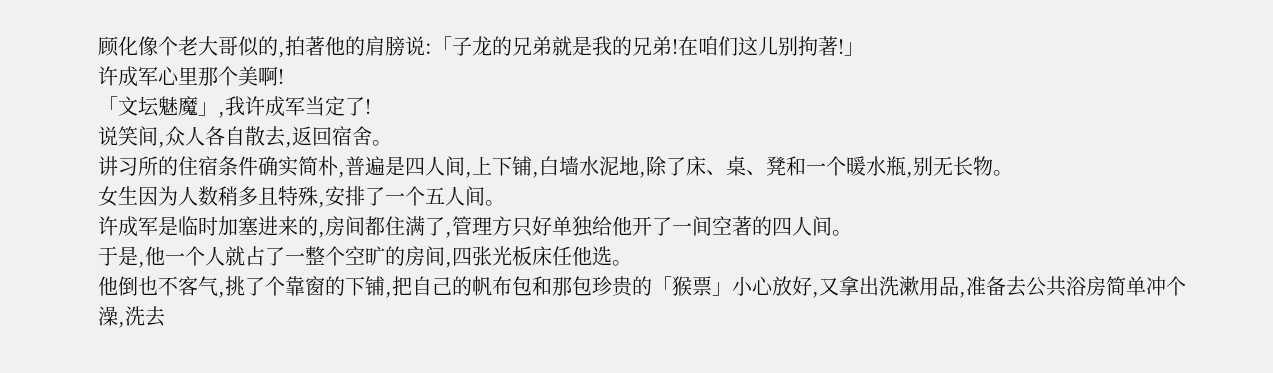顾化像个老大哥似的,拍著他的肩膀说:「子龙的兄弟就是我的兄弟!在咱们这儿别拘著!」
许成军心里那个美啊!
「文坛魅魔」,我许成军当定了!
说笑间,众人各自散去,返回宿舍。
讲习所的住宿条件确实简朴,普遍是四人间,上下铺,白墙水泥地,除了床、桌、凳和一个暖水瓶,别无长物。
女生因为人数稍多且特殊,安排了一个五人间。
许成军是临时加塞进来的,房间都住满了,管理方只好单独给他开了一间空著的四人间。
于是,他一个人就占了一整个空旷的房间,四张光板床任他选。
他倒也不客气,挑了个靠窗的下铺,把自己的帆布包和那包珍贵的「猴票」小心放好,又拿出洗漱用品,准备去公共浴房简单冲个澡,洗去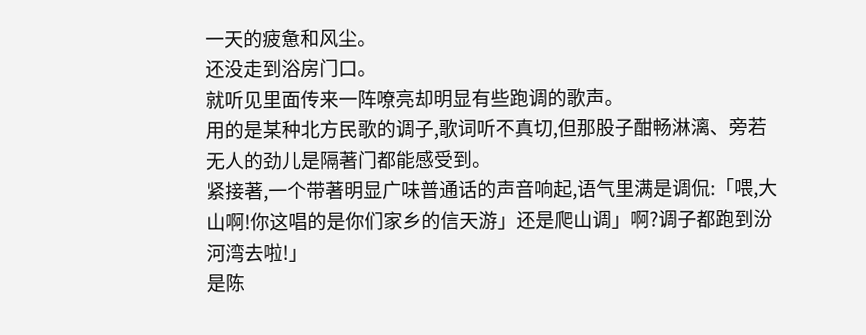一天的疲惫和风尘。
还没走到浴房门口。
就听见里面传来一阵嘹亮却明显有些跑调的歌声。
用的是某种北方民歌的调子,歌词听不真切,但那股子酣畅淋漓、旁若无人的劲儿是隔著门都能感受到。
紧接著,一个带著明显广味普通话的声音响起,语气里满是调侃:「喂,大山啊!你这唱的是你们家乡的信天游」还是爬山调」啊?调子都跑到汾河湾去啦!」
是陈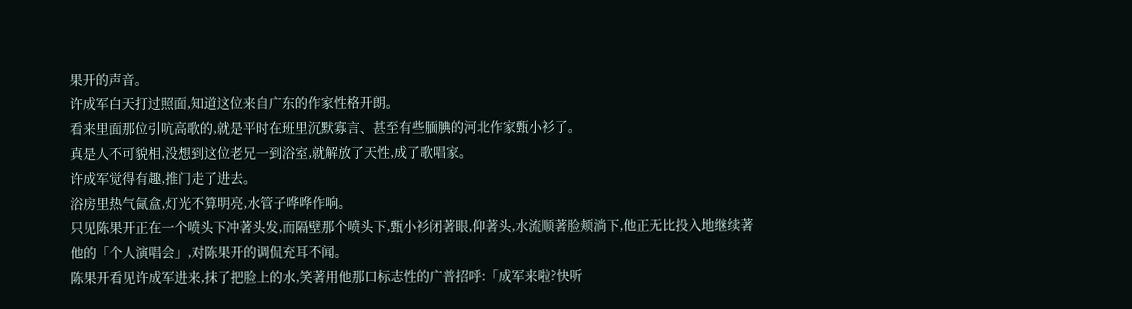果开的声音。
许成军白天打过照面,知道这位来自广东的作家性格开朗。
看来里面那位引吭高歌的,就是平时在班里沉默寡言、甚至有些腼腆的河北作家甄小衫了。
真是人不可貌相,没想到这位老兄一到浴室,就解放了天性,成了歌唱家。
许成军觉得有趣,推门走了进去。
浴房里热气氤盒,灯光不算明亮,水管子哗哗作响。
只见陈果开正在一个喷头下冲著头发,而隔壁那个喷头下,甄小衫闭著眼,仰著头,水流顺著脸颊淌下,他正无比投入地继续著他的「个人演唱会」,对陈果开的调侃充耳不闻。
陈果开看见许成军进来,抹了把脸上的水,笑著用他那口标志性的广普招呼:「成军来啦?快听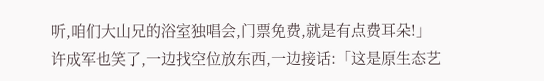听,咱们大山兄的浴室独唱会,门票免费,就是有点费耳朵!」
许成军也笑了,一边找空位放东西,一边接话:「这是原生态艺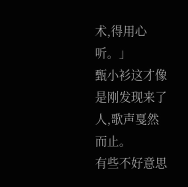术,得用心听。」
甄小衫这才像是刚发现来了人,歌声戛然而止。
有些不好意思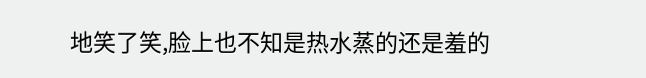地笑了笑,脸上也不知是热水蒸的还是羞的